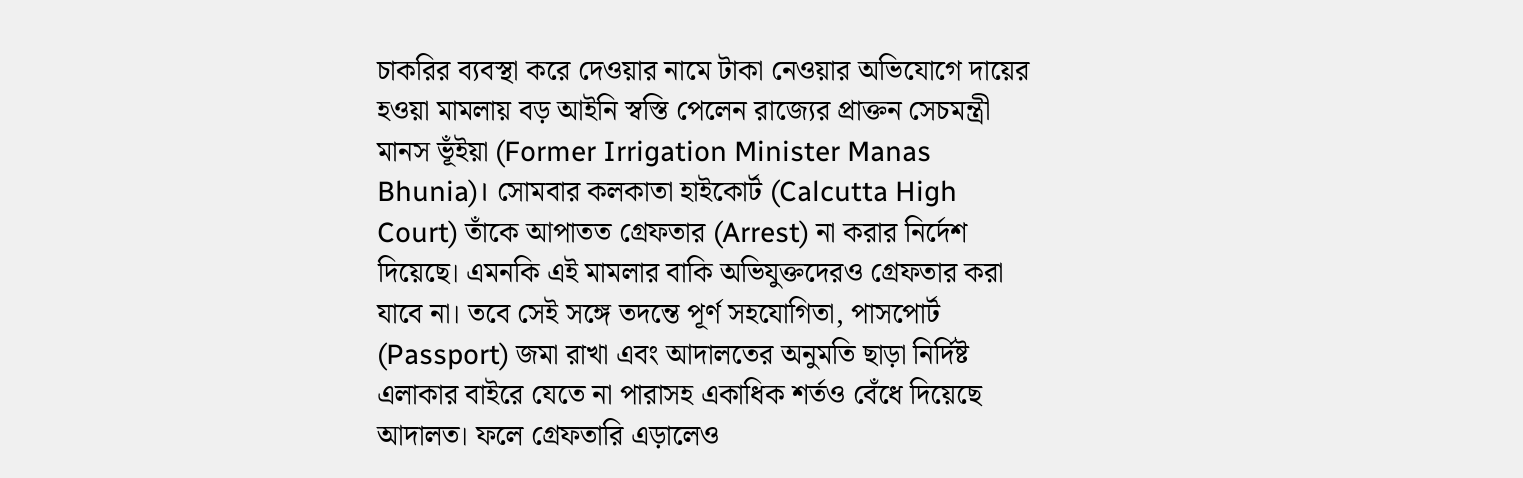চাকরির ব্যবস্থা করে দেওয়ার নামে টাকা নেওয়ার অভিযোগে দায়ের হওয়া মামলায় বড় আইনি স্বস্তি পেলেন রাজ্যের প্রাক্তন সেচমন্ত্রী মানস ভূঁইয়া (Former Irrigation Minister Manas Bhunia)। সোমবার কলকাতা হাইকোর্ট (Calcutta High Court) তাঁকে আপাতত গ্রেফতার (Arrest) না করার নির্দেশ দিয়েছে। এমনকি এই মামলার বাকি অভিযুক্তদেরও গ্রেফতার করা যাবে না। তবে সেই সঙ্গে তদন্তে পূর্ণ সহযোগিতা, পাসপোর্ট (Passport) জমা রাখা এবং আদালতের অনুমতি ছাড়া নির্দিষ্ট এলাকার বাইরে যেতে না পারাসহ একাধিক শর্তও বেঁধে দিয়েছে আদালত। ফলে গ্রেফতারি এড়ালেও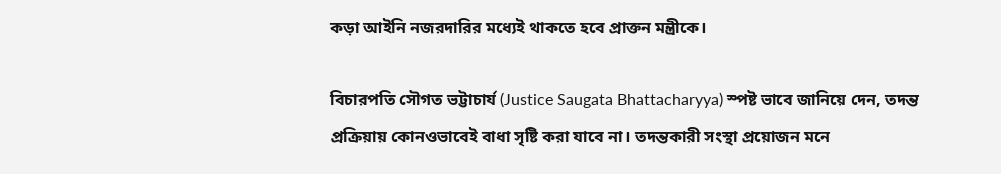কড়া আইনি নজরদারির মধ্যেই থাকতে হবে প্রাক্তন মন্ত্রীকে।

বিচারপতি সৌগত ভট্টাচার্য (Justice Saugata Bhattacharyya) স্পষ্ট ভাবে জানিয়ে দেন, তদন্ত প্রক্রিয়ায় কোনওভাবেই বাধা সৃষ্টি করা যাবে না। তদন্তকারী সংস্থা প্রয়োজন মনে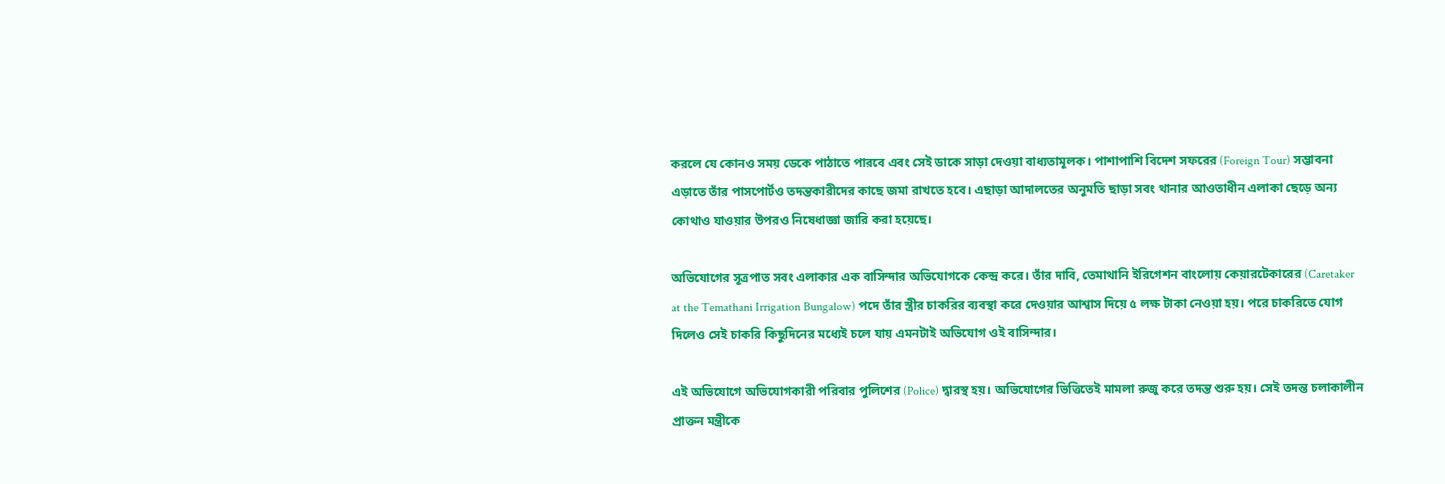করলে যে কোনও সময় ডেকে পাঠাতে পারবে এবং সেই ডাকে সাড়া দেওয়া বাধ্যতামূলক। পাশাপাশি বিদেশ সফরের (Foreign Tour) সম্ভাবনা এড়াতে তাঁর পাসপোর্টও তদন্তকারীদের কাছে জমা রাখতে হবে। এছাড়া আদালতের অনুমতি ছাড়া সবং থানার আওতাধীন এলাকা ছেড়ে অন্য কোথাও যাওয়ার উপরও নিষেধাজ্ঞা জারি করা হয়েছে।

অভিযোগের সূত্রপাত সবং এলাকার এক বাসিন্দার অভিযোগকে কেন্দ্র করে। তাঁর দাবি, তেমাথানি ইরিগেশন বাংলোয় কেয়ারটেকারের (Caretaker at the Temathani Irrigation Bungalow) পদে তাঁর স্ত্রীর চাকরির ব্যবস্থা করে দেওয়ার আশ্বাস দিয়ে ৫ লক্ষ টাকা নেওয়া হয়। পরে চাকরিতে যোগ দিলেও সেই চাকরি কিছুদিনের মধ্যেই চলে যায় এমনটাই অভিযোগ ওই বাসিন্দার।

এই অভিযোগে অভিযোগকারী পরিবার পুলিশের (Police) দ্বারস্থ হয়। অভিযোগের ভিত্তিতেই মামলা রুজু করে তদন্ত শুরু হয়। সেই তদন্ত চলাকালীন প্রাক্তন মন্ত্রীকে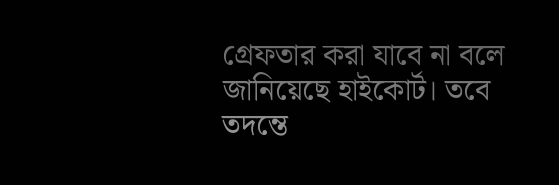গ্রেফতার করা যাবে না বলে জানিয়েছে হাইকোর্ট। তবে তদন্তে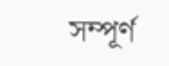সম্পূর্ণ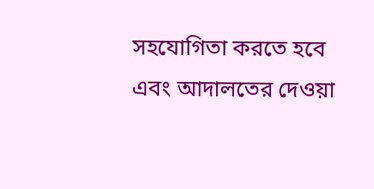সহযোগিতা করতে হবে এবং আদালতের দেওয়া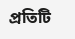প্রতিটি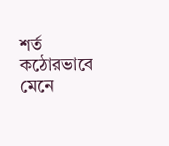শর্ত কঠোরভাবে মেনে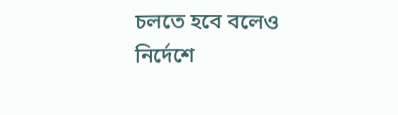চলতে হবে বলেও নির্দেশে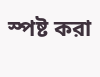স্পষ্ট করা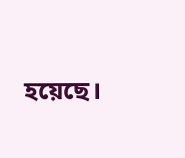হয়েছে।